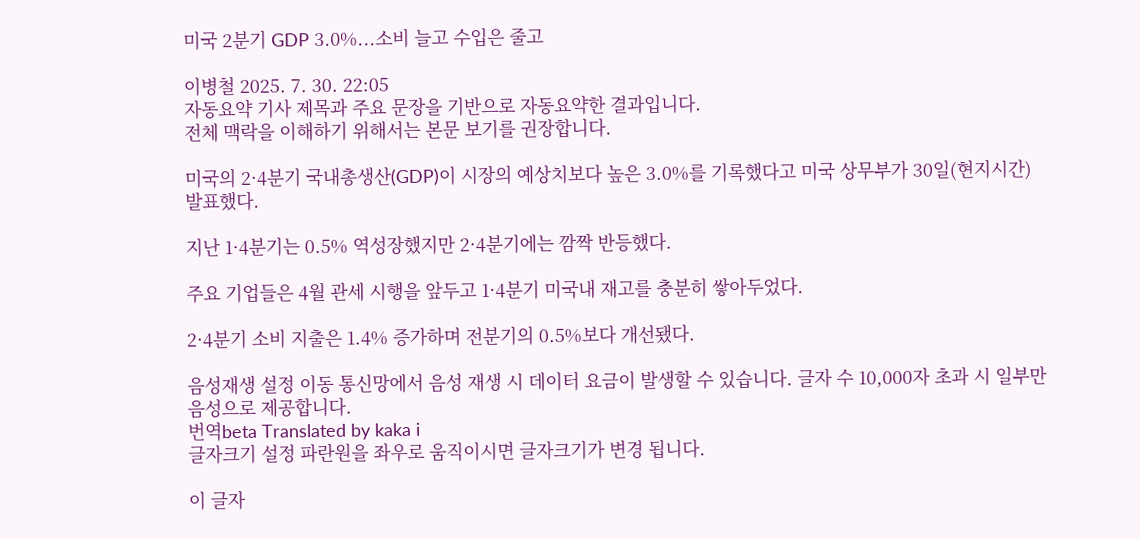미국 2분기 GDP 3.0%...소비 늘고 수입은 줄고

이병철 2025. 7. 30. 22:05
자동요약 기사 제목과 주요 문장을 기반으로 자동요약한 결과입니다.
전체 맥락을 이해하기 위해서는 본문 보기를 권장합니다.

미국의 2·4분기 국내총생산(GDP)이 시장의 예상치보다 높은 3.0%를 기록했다고 미국 상무부가 30일(현지시간) 발표했다.

지난 1·4분기는 0.5% 역성장했지만 2·4분기에는 깜짝 반등했다.

주요 기업들은 4월 관세 시행을 앞두고 1·4분기 미국내 재고를 충분히 쌓아두었다.

2·4분기 소비 지출은 1.4% 증가하며 전분기의 0.5%보다 개선됐다.

음성재생 설정 이동 통신망에서 음성 재생 시 데이터 요금이 발생할 수 있습니다. 글자 수 10,000자 초과 시 일부만 음성으로 제공합니다.
번역beta Translated by kaka i
글자크기 설정 파란원을 좌우로 움직이시면 글자크기가 변경 됩니다.

이 글자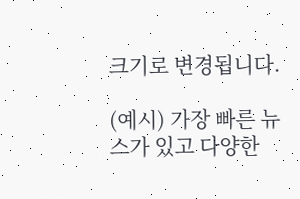크기로 변경됩니다.

(예시) 가장 빠른 뉴스가 있고 다양한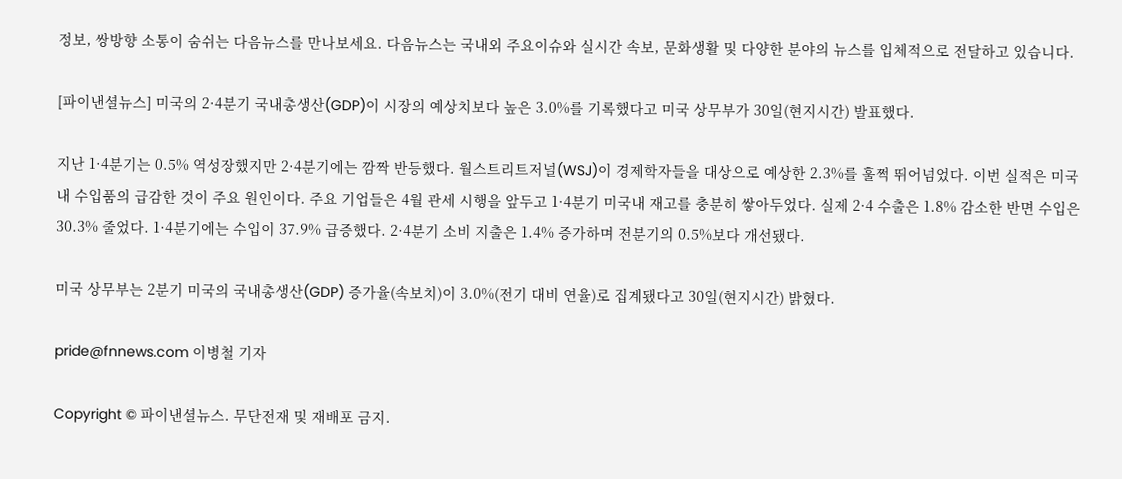정보, 쌍방향 소통이 숨쉬는 다음뉴스를 만나보세요. 다음뉴스는 국내외 주요이슈와 실시간 속보, 문화생활 및 다양한 분야의 뉴스를 입체적으로 전달하고 있습니다.

[파이낸셜뉴스] 미국의 2·4분기 국내총생산(GDP)이 시장의 예상치보다 높은 3.0%를 기록했다고 미국 상무부가 30일(현지시간) 발표했다.

지난 1·4분기는 0.5% 역성장했지만 2·4분기에는 깜짝 반등했다. 월스트리트저널(WSJ)이 경제학자들을 대상으로 예상한 2.3%를 훌쩍 뛰어넘었다. 이번 실적은 미국내 수입품의 급감한 것이 주요 원인이다. 주요 기업들은 4월 관세 시행을 앞두고 1·4분기 미국내 재고를 충분히 쌓아두었다. 실제 2·4 수출은 1.8% 감소한 반면 수입은 30.3% 줄었다. 1·4분기에는 수입이 37.9% 급증했다. 2·4분기 소비 지출은 1.4% 증가하며 전분기의 0.5%보다 개선됐다.

미국 상무부는 2분기 미국의 국내총생산(GDP) 증가율(속보치)이 3.0%(전기 대비 연율)로 집계됐다고 30일(현지시간) 밝혔다.

pride@fnnews.com 이병철 기자

Copyright © 파이낸셜뉴스. 무단전재 및 재배포 금지.